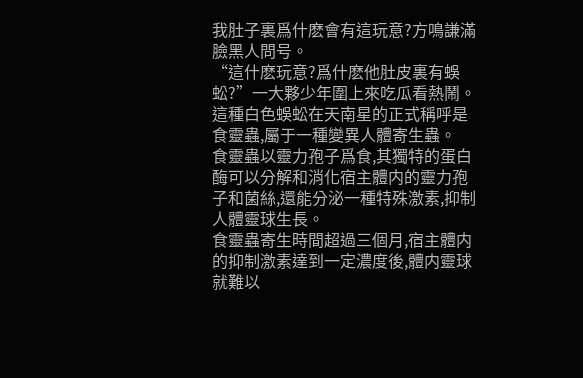我肚子裏爲什麽會有這玩意?方鳴謙滿臉黑人問号。
“這什麽玩意?爲什麽他肚皮裏有蜈蚣?”一大夥少年圍上來吃瓜看熱鬧。
這種白色蜈蚣在天南星的正式稱呼是食靈蟲,屬于一種變異人體寄生蟲。
食靈蟲以靈力孢子爲食,其獨特的蛋白酶可以分解和消化宿主體内的靈力孢子和菌絲,還能分泌一種特殊激素,抑制人體靈球生長。
食靈蟲寄生時間超過三個月,宿主體内的抑制激素達到一定濃度後,體内靈球就難以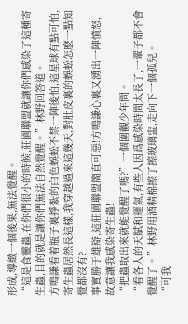形成,導緻一個後果,無法覺醒。
“這是食靈蟲,在你們很小的時候,莊園聯盟就讓你們感染了這種寄生蟲,目的就是讓你們無法自然覺醒。”林野回答道。
方鳴謙看着瓶子裏掙紮的白色蜈蚣不禁一陣後怕,這星球有點可怕,寄生蟲居然長這樣,我穿越過來這幾天,對肚皮裏的蜈蚣怎麽一點知覺都沒有?
事實勝于雄辯,這莊園聯盟簡直可惡!方鳴謙心裏又湧出一陣憤怒,故意讓我感染寄生蟲!
“把蟲取出來就能覺醒了嗎?”一個圍觀少年問。
“看各人的天賦和運氣,有些人因爲感染時間太長了,一輩子都不會覺醒了。”林野用酒精棉擦了擦玻璃盅,走向下一個孤兒。
“可我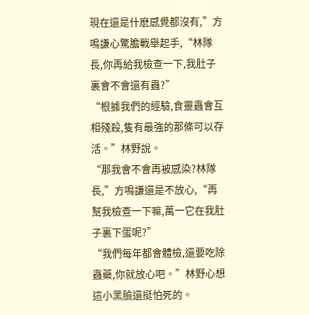現在還是什麽感覺都沒有,”方鳴謙心驚膽戰舉起手,“林隊長,你再給我檢查一下,我肚子裏會不會還有蟲?”
“根據我們的經驗,食靈蟲會互相殘殺,隻有最強的那條可以存活。”林野說。
“那我會不會再被感染?林隊長,”方鳴謙還是不放心,“再幫我檢查一下嘛,萬一它在我肚子裏下蛋呢?”
“我們每年都會體檢,還要吃除蟲藥,你就放心吧。”林野心想這小黑臉還挺怕死的。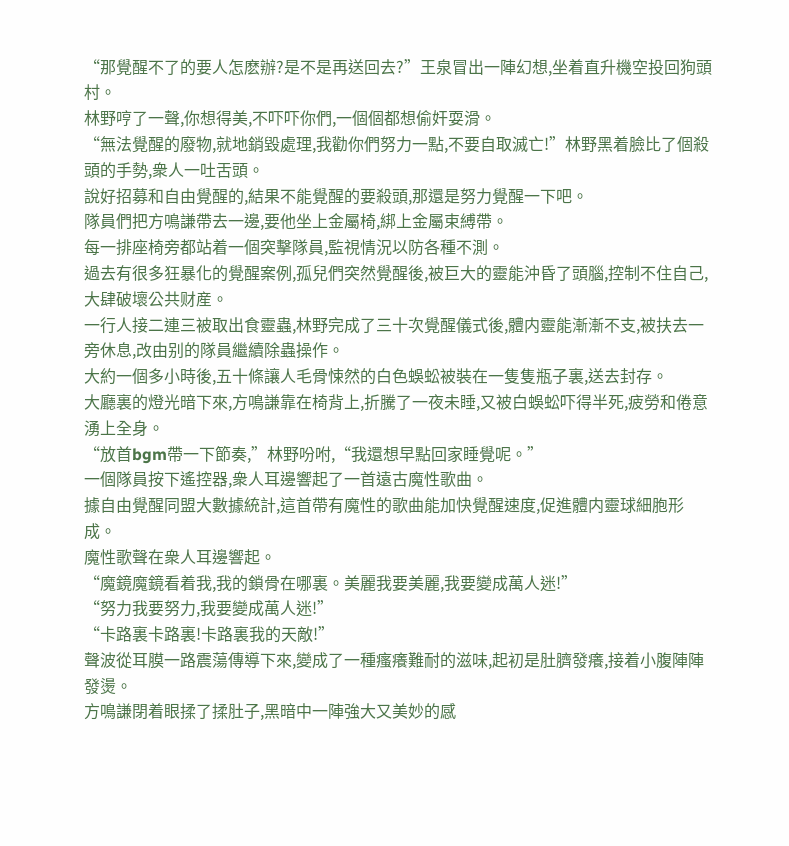“那覺醒不了的要人怎麽辦?是不是再送回去?”王泉冒出一陣幻想,坐着直升機空投回狗頭村。
林野哼了一聲,你想得美,不吓吓你們,一個個都想偷奸耍滑。
“無法覺醒的廢物,就地銷毀處理,我勸你們努力一點,不要自取滅亡!”林野黑着臉比了個殺頭的手勢,衆人一吐舌頭。
說好招募和自由覺醒的,結果不能覺醒的要殺頭,那還是努力覺醒一下吧。
隊員們把方鳴謙帶去一邊,要他坐上金屬椅,綁上金屬束縛帶。
每一排座椅旁都站着一個突擊隊員,監視情況以防各種不測。
過去有很多狂暴化的覺醒案例,孤兒們突然覺醒後,被巨大的靈能沖昏了頭腦,控制不住自己,大肆破壞公共财産。
一行人接二連三被取出食靈蟲,林野完成了三十次覺醒儀式後,體内靈能漸漸不支,被扶去一旁休息,改由别的隊員繼續除蟲操作。
大約一個多小時後,五十條讓人毛骨悚然的白色蜈蚣被裝在一隻隻瓶子裏,送去封存。
大廳裏的燈光暗下來,方鳴謙靠在椅背上,折騰了一夜未睡,又被白蜈蚣吓得半死,疲勞和倦意湧上全身。
“放首bgm帶一下節奏,”林野吩咐,“我還想早點回家睡覺呢。”
一個隊員按下遙控器,衆人耳邊響起了一首遠古魔性歌曲。
據自由覺醒同盟大數據統計,這首帶有魔性的歌曲能加快覺醒速度,促進體内靈球細胞形成。
魔性歌聲在衆人耳邊響起。
“魔鏡魔鏡看着我,我的鎖骨在哪裏。美麗我要美麗,我要變成萬人迷!”
“努力我要努力,我要變成萬人迷!”
“卡路裏卡路裏!卡路裏我的天敵!”
聲波從耳膜一路震蕩傳導下來,變成了一種瘙癢難耐的滋味,起初是肚臍發癢,接着小腹陣陣發燙。
方鳴謙閉着眼揉了揉肚子,黑暗中一陣強大又美妙的感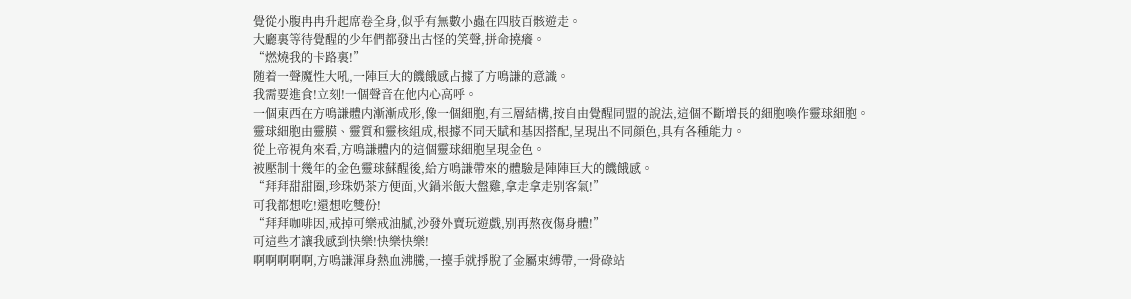覺從小腹冉冉升起席卷全身,似乎有無數小蟲在四肢百骸遊走。
大廳裏等待覺醒的少年們都發出古怪的笑聲,拼命撓癢。
“燃燒我的卡路裏!”
随着一聲魔性大吼,一陣巨大的饑餓感占據了方鳴謙的意識。
我需要進食!立刻!一個聲音在他内心高呼。
一個東西在方鳴謙體内漸漸成形,像一個細胞,有三層結構,按自由覺醒同盟的說法,這個不斷增長的細胞喚作靈球細胞。
靈球細胞由靈膜、靈質和靈核組成,根據不同天賦和基因搭配,呈現出不同顔色,具有各種能力。
從上帝視角來看,方鳴謙體内的這個靈球細胞呈現金色。
被壓制十幾年的金色靈球蘇醒後,給方鳴謙帶來的體驗是陣陣巨大的饑餓感。
“拜拜甜甜圈,珍珠奶茶方便面,火鍋米飯大盤雞,拿走拿走别客氣!”
可我都想吃!還想吃雙份!
“拜拜咖啡因,戒掉可樂戒油膩,沙發外賣玩遊戲,别再熬夜傷身體!”
可這些才讓我感到快樂!快樂快樂!
啊啊啊啊啊,方鳴謙渾身熱血沸騰,一擡手就掙脫了金屬束縛帶,一骨碌站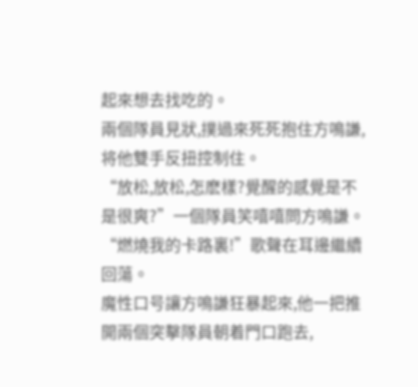起來想去找吃的。
兩個隊員見狀,撲過來死死抱住方鳴謙,将他雙手反扭控制住。
“放松,放松,怎麽樣?覺醒的感覺是不是很爽?”一個隊員笑嘻嘻問方鳴謙。
“燃燒我的卡路裏!”歌聲在耳邊繼續回蕩。
魔性口号讓方鳴謙狂暴起來,他一把推開兩個突擊隊員朝着門口跑去,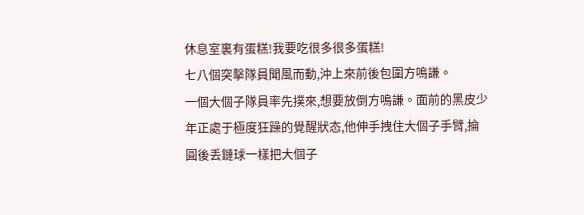休息室裏有蛋糕!我要吃很多很多蛋糕!
七八個突擊隊員聞風而動,沖上來前後包圍方鳴謙。
一個大個子隊員率先撲來,想要放倒方鳴謙。面前的黑皮少年正處于極度狂躁的覺醒狀态,他伸手拽住大個子手臂,掄圓後丢鏈球一樣把大個子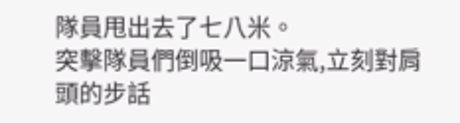隊員甩出去了七八米。
突擊隊員們倒吸一口涼氣,立刻對肩頭的步話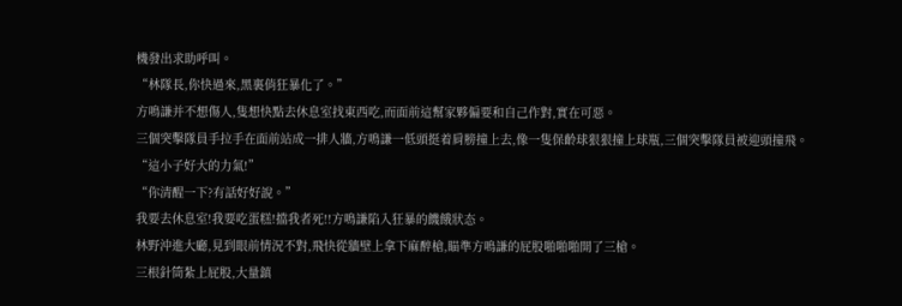機發出求助呼叫。
“林隊長,你快過來,黑裏俏狂暴化了。”
方鳴謙并不想傷人,隻想快點去休息室找東西吃,而面前這幫家夥偏要和自己作對,實在可惡。
三個突擊隊員手拉手在面前站成一排人牆,方鳴謙一低頭挺着肩膀撞上去,像一隻保齡球狠狠撞上球瓶,三個突擊隊員被迎頭撞飛。
“這小子好大的力氣!”
“你清醒一下?有話好好說。”
我要去休息室!我要吃蛋糕!擋我者死!!方鳴謙陷入狂暴的饑餓狀态。
林野沖進大廳,見到眼前情況不對,飛快從牆壁上拿下麻醉槍,瞄準方鳴謙的屁股啪啪啪開了三槍。
三根針筒紮上屁股,大量鎮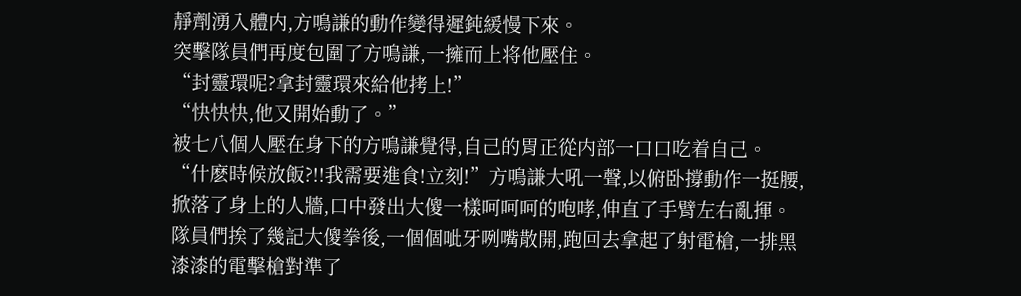靜劑湧入體内,方鳴謙的動作變得遲鈍緩慢下來。
突擊隊員們再度包圍了方鳴謙,一擁而上将他壓住。
“封靈環呢?拿封靈環來給他拷上!”
“快快快,他又開始動了。”
被七八個人壓在身下的方鳴謙覺得,自己的胃正從内部一口口吃着自己。
“什麽時候放飯?!!我需要進食!立刻!”方鳴謙大吼一聲,以俯卧撐動作一挺腰,掀落了身上的人牆,口中發出大傻一樣呵呵呵的咆哮,伸直了手臂左右亂揮。
隊員們挨了幾記大傻拳後,一個個呲牙咧嘴散開,跑回去拿起了射電槍,一排黑漆漆的電擊槍對準了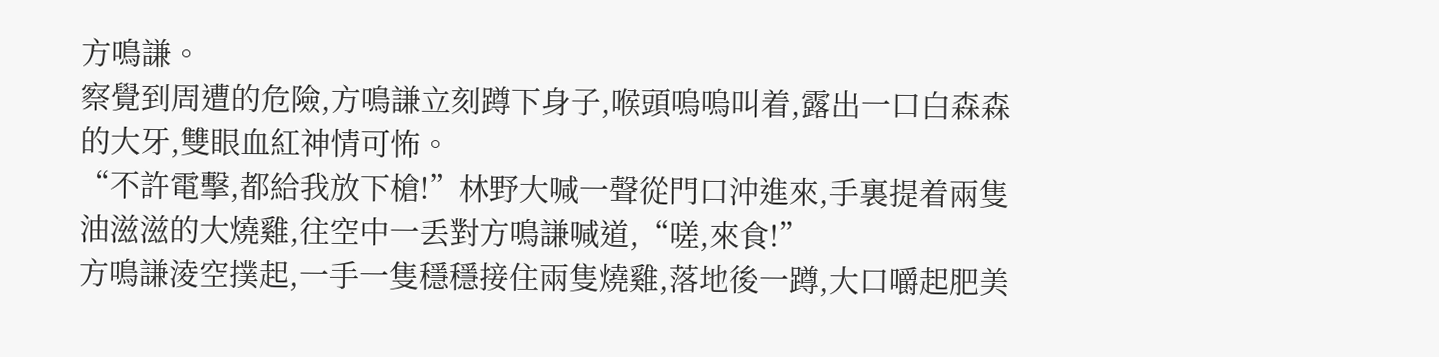方鳴謙。
察覺到周遭的危險,方鳴謙立刻蹲下身子,喉頭嗚嗚叫着,露出一口白森森的大牙,雙眼血紅神情可怖。
“不許電擊,都給我放下槍!”林野大喊一聲從門口沖進來,手裏提着兩隻油滋滋的大燒雞,往空中一丢對方鳴謙喊道,“嗟,來食!”
方鳴謙淩空撲起,一手一隻穩穩接住兩隻燒雞,落地後一蹲,大口嚼起肥美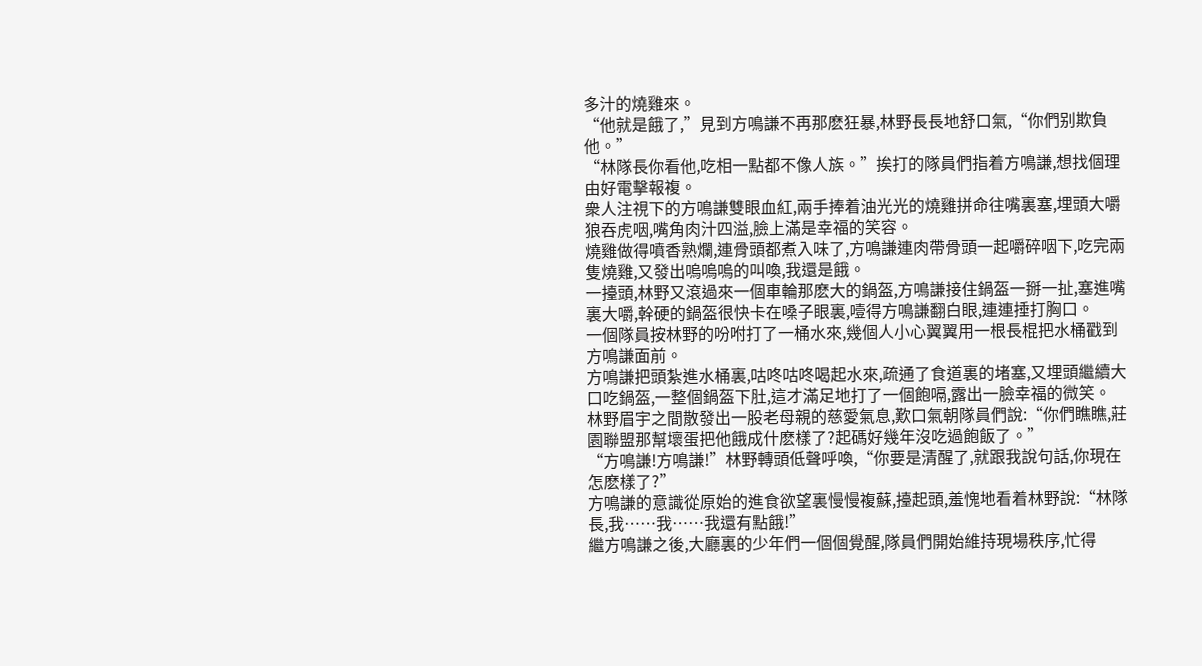多汁的燒雞來。
“他就是餓了,”見到方鳴謙不再那麽狂暴,林野長長地舒口氣,“你們别欺負他。”
“林隊長你看他,吃相一點都不像人族。”挨打的隊員們指着方鳴謙,想找個理由好電擊報複。
衆人注視下的方鳴謙雙眼血紅,兩手捧着油光光的燒雞拼命往嘴裏塞,埋頭大嚼狼吞虎咽,嘴角肉汁四溢,臉上滿是幸福的笑容。
燒雞做得噴香熟爛,連骨頭都煮入味了,方鳴謙連肉帶骨頭一起嚼碎咽下,吃完兩隻燒雞,又發出嗚嗚嗚的叫喚,我還是餓。
一擡頭,林野又滾過來一個車輪那麽大的鍋盔,方鳴謙接住鍋盔一掰一扯,塞進嘴裏大嚼,幹硬的鍋盔很快卡在嗓子眼裏,噎得方鳴謙翻白眼,連連捶打胸口。
一個隊員按林野的吩咐打了一桶水來,幾個人小心翼翼用一根長棍把水桶戳到方鳴謙面前。
方鳴謙把頭紮進水桶裏,咕咚咕咚喝起水來,疏通了食道裏的堵塞,又埋頭繼續大口吃鍋盔,一整個鍋盔下肚,這才滿足地打了一個飽嗝,露出一臉幸福的微笑。
林野眉宇之間散發出一股老母親的慈愛氣息,歎口氣朝隊員們說:“你們瞧瞧,莊園聯盟那幫壞蛋把他餓成什麽樣了?起碼好幾年沒吃過飽飯了。”
“方鳴謙!方鳴謙!”林野轉頭低聲呼喚,“你要是清醒了,就跟我說句話,你現在怎麽樣了?”
方鳴謙的意識從原始的進食欲望裏慢慢複蘇,擡起頭,羞愧地看着林野說:“林隊長,我……我……我還有點餓!”
繼方鳴謙之後,大廳裏的少年們一個個覺醒,隊員們開始維持現場秩序,忙得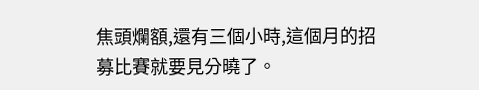焦頭爛額,還有三個小時,這個月的招募比賽就要見分曉了。